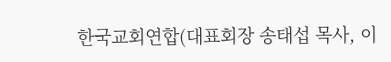한국교회연합(대표회장 송태섭 목사, 이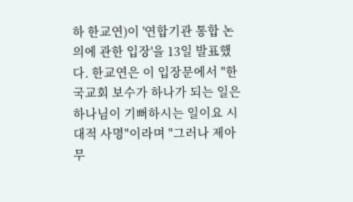하 한교연)이 '연합기관 통합 논의에 관한 입장'을 13일 발표했다. 한교연은 이 입장문에서 "한국교회 보수가 하나가 되는 일은 하나님이 기뻐하시는 일이요 시대적 사명"이라며 "그러나 제아무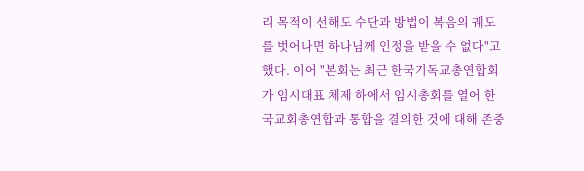리 목적이 선해도 수단과 방법이 복음의 궤도를 벗어나면 하나님께 인정을 받을 수 없다"고 했다. 이어 "본회는 최근 한국기독교총연합회가 임시대표 체제 하에서 임시총회를 열어 한국교회총연합과 통합을 결의한 것에 대해 존중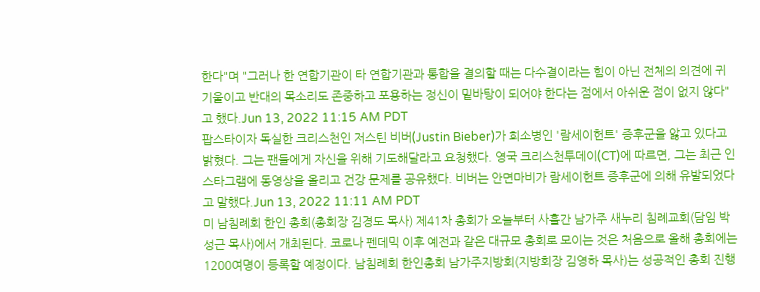한다"며 "그러나 한 연합기관이 타 연합기관과 통합을 결의할 때는 다수결이라는 힘이 아닌 전체의 의견에 귀 기울이고 반대의 목소리도 존중하고 포용하는 정신이 밑바탕이 되어야 한다는 점에서 아쉬운 점이 없지 않다"고 했다.Jun 13, 2022 11:15 AM PDT
팝스타이자 독실한 크리스천인 저스틴 비버(Justin Bieber)가 희소병인 '람세이헌트' 증후군을 앓고 있다고 밝혔다. 그는 팬들에게 자신을 위해 기도해달라고 요청했다. 영국 크리스천투데이(CT)에 따르면, 그는 최근 인스타그램에 동영상을 올리고 건강 문제를 공유했다. 비버는 안면마비가 람세이헌트 증후군에 의해 유발되었다고 말했다.Jun 13, 2022 11:11 AM PDT
미 남침례회 한인 총회(총회장 김경도 목사) 제41차 총회가 오늘부터 사흘간 남가주 새누리 침례교회(담임 박성근 목사)에서 개최된다. 코로나 펜데믹 이후 예전과 같은 대규모 총회로 모이는 것은 처음으로 올해 총회에는 1200여명이 등록할 예정이다. 남침례회 한인총회 남가주지방회(지방회장 김영하 목사)는 성공적인 총회 진행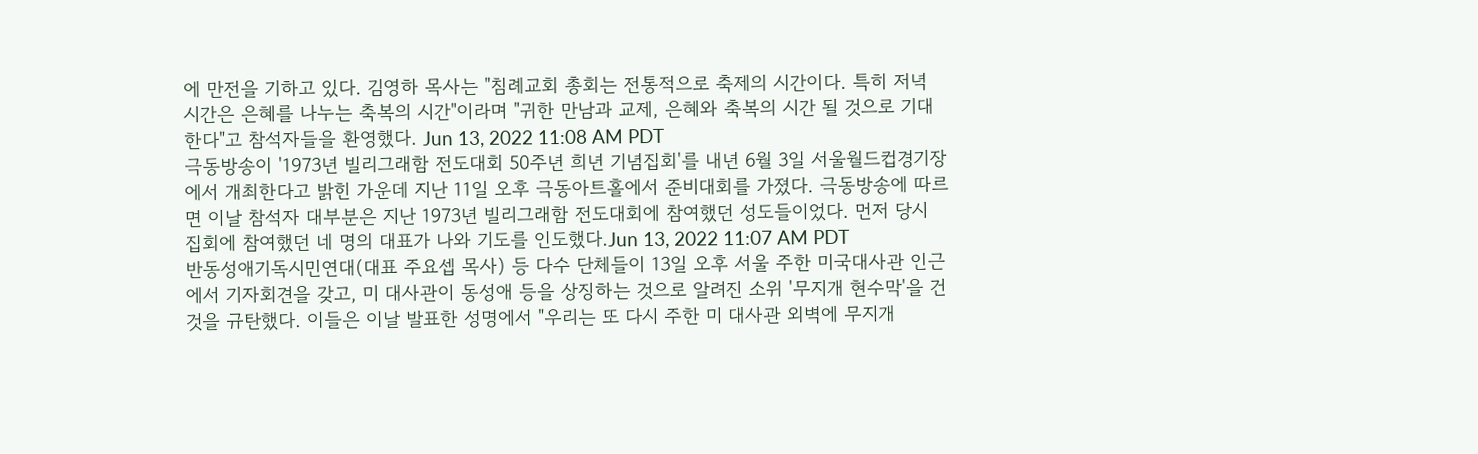에 만전을 기하고 있다. 김영하 목사는 "침례교회 총회는 전통적으로 축제의 시간이다. 특히 저녁 시간은 은혜를 나누는 축복의 시간"이라며 "귀한 만남과 교제, 은혜와 축복의 시간 될 것으로 기대한다"고 참석자들을 환영했다. Jun 13, 2022 11:08 AM PDT
극동방송이 '1973년 빌리그래함 전도대회 50주년 희년 기념집회'를 내년 6월 3일 서울월드컵경기장에서 개최한다고 밝힌 가운데 지난 11일 오후 극동아트홀에서 준비대회를 가졌다. 극동방송에 따르면 이날 참석자 대부분은 지난 1973년 빌리그래함 전도대회에 참여했던 성도들이었다. 먼저 당시 집회에 참여했던 네 명의 대표가 나와 기도를 인도했다.Jun 13, 2022 11:07 AM PDT
반동성애기독시민연대(대표 주요셉 목사) 등 다수 단체들이 13일 오후 서울 주한 미국대사관 인근에서 기자회견을 갖고, 미 대사관이 동성애 등을 상징하는 것으로 알려진 소위 '무지개 현수막'을 건 것을 규탄했다. 이들은 이날 발표한 성명에서 "우리는 또 다시 주한 미 대사관 외벽에 무지개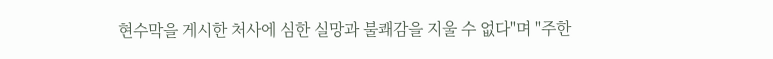현수막을 게시한 처사에 심한 실망과 불쾌감을 지울 수 없다"며 "주한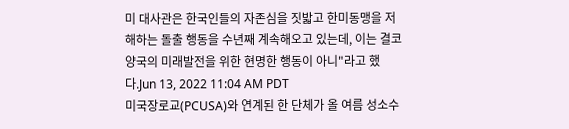미 대사관은 한국인들의 자존심을 짓밟고 한미동맹을 저해하는 돌출 행동을 수년째 계속해오고 있는데, 이는 결코 양국의 미래발전을 위한 현명한 행동이 아니"라고 했다.Jun 13, 2022 11:04 AM PDT
미국장로교(PCUSA)와 연계된 한 단체가 올 여름 성소수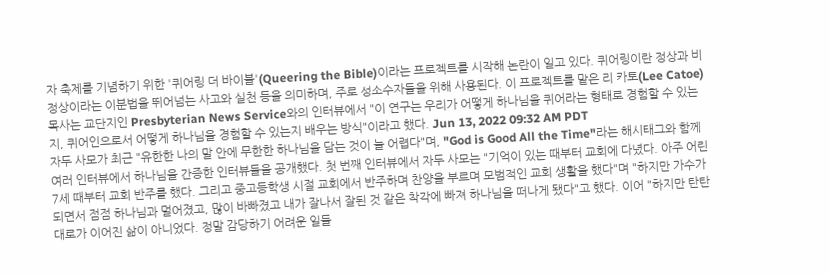자 축제를 기념하기 위한 '퀴어링 더 바이블'(Queering the Bible)이라는 프로젝트를 시작해 논란이 일고 있다. 퀴어링이란 정상과 비정상이라는 이분법을 뛰어넘는 사고와 실천 등을 의미하며, 주로 성소수자들을 위해 사용된다. 이 프로젝트를 맡은 리 카토(Lee Catoe) 목사는 교단지인 Presbyterian News Service와의 인터뷰에서 "이 연구는 우리가 어떻게 하나님을 퀴어라는 형태로 경험할 수 있는지, 퀴어인으로서 어떻게 하나님을 경험할 수 있는지 배우는 방식"이라고 했다. Jun 13, 2022 09:32 AM PDT
자두 사모가 최근 "유한한 나의 말 안에 무한한 하나님을 담는 것이 늘 어렵다"며, "God is Good All the Time"라는 해시태그와 함께 여러 인터뷰에서 하나님을 간증한 인터뷰들을 공개했다. 첫 번째 인터뷰에서 자두 사모는 "기억이 있는 때부터 교회에 다녔다. 아주 어린 7세 때부터 교회 반주를 했다. 그리고 중고등학생 시절 교회에서 반주하며 찬양을 부르며 모범적인 교회 생활을 했다"며 "하지만 가수가 되면서 점점 하나님과 멀어졌고, 많이 바빠졌고 내가 잘나서 잘된 것 같은 착각에 빠져 하나님을 떠나게 됐다"고 했다. 이어 "하지만 탄탄대로가 이어진 삶이 아니었다. 정말 감당하기 어려운 일들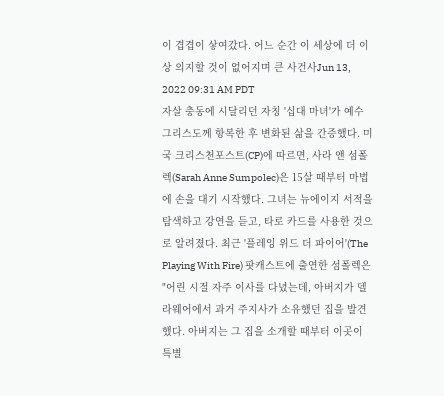이 겹겹이 샇여갔다. 어느 순간 이 세상에 더 이상 의지할 것이 없어지며 큰 사건사Jun 13, 2022 09:31 AM PDT
자살 충동에 시달리던 자칭 '십대 마녀'가 예수 그리스도께 항복한 후 변화된 삶을 간증했다. 미국 크리스천포스트(CP)에 따르면, 사라 앤 섬폴렉(Sarah Anne Sumpolec)은 15살 때부터 마법에 손을 대기 시작했다. 그녀는 뉴에이지 서적을 탐색하고 강연을 듣고, 타로 카드를 사용한 것으로 알려졌다. 최근 '플레잉 위드 더 파이어'(The Playing With Fire) 팟캐스트에 출연한 섬폴렉은 "어린 시절 자주 이사를 다녔는데, 아버지가 델라웨어에서 과거 주지사가 소유했던 집을 발견했다. 아버지는 그 집을 소개할 때부터 이곳이 특별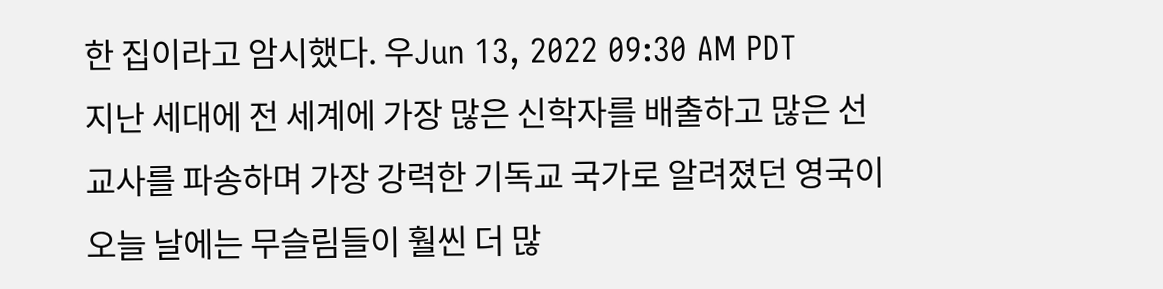한 집이라고 암시했다. 우Jun 13, 2022 09:30 AM PDT
지난 세대에 전 세계에 가장 많은 신학자를 배출하고 많은 선교사를 파송하며 가장 강력한 기독교 국가로 알려졌던 영국이 오늘 날에는 무슬림들이 훨씬 더 많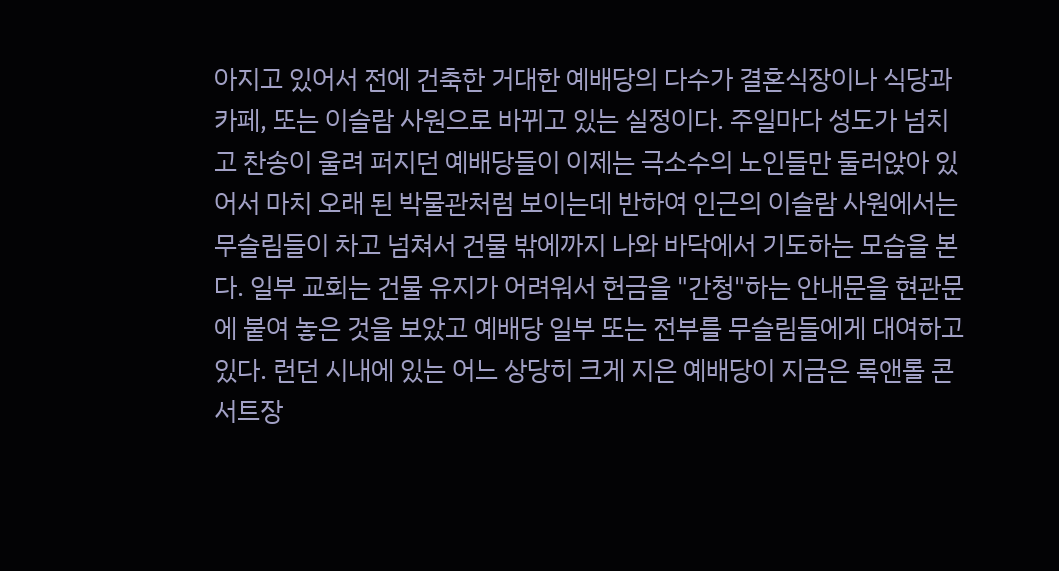아지고 있어서 전에 건축한 거대한 예배당의 다수가 결혼식장이나 식당과 카페, 또는 이슬람 사원으로 바뀌고 있는 실정이다. 주일마다 성도가 넘치고 찬송이 울려 퍼지던 예배당들이 이제는 극소수의 노인들만 둘러앉아 있어서 마치 오래 된 박물관처럼 보이는데 반하여 인근의 이슬람 사원에서는 무슬림들이 차고 넘쳐서 건물 밖에까지 나와 바닥에서 기도하는 모습을 본다. 일부 교회는 건물 유지가 어려워서 헌금을 "간청"하는 안내문을 현관문에 붙여 놓은 것을 보았고 예배당 일부 또는 전부를 무슬림들에게 대여하고 있다. 런던 시내에 있는 어느 상당히 크게 지은 예배당이 지금은 록앤롤 콘서트장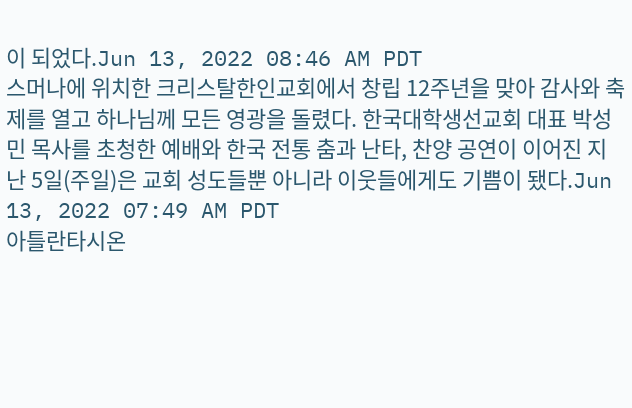이 되었다.Jun 13, 2022 08:46 AM PDT
스머나에 위치한 크리스탈한인교회에서 창립 12주년을 맞아 감사와 축제를 열고 하나님께 모든 영광을 돌렸다. 한국대학생선교회 대표 박성민 목사를 초청한 예배와 한국 전통 춤과 난타, 찬양 공연이 이어진 지난 5일(주일)은 교회 성도들뿐 아니라 이웃들에게도 기쁨이 됐다.Jun 13, 2022 07:49 AM PDT
아틀란타시온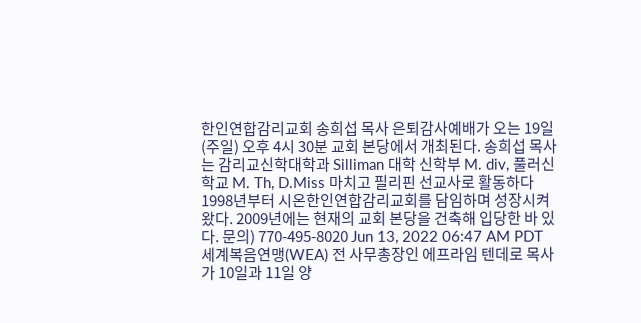한인연합감리교회 송희섭 목사 은퇴감사예배가 오는 19일(주일) 오후 4시 30분 교회 본당에서 개최된다. 송희섭 목사는 감리교신학대학과 Silliman 대학 신학부 M. div, 풀러신학교 M. Th, D.Miss 마치고 필리핀 선교사로 활동하다 1998년부터 시온한인연합감리교회를 담임하며 성장시켜 왔다. 2009년에는 현재의 교회 본당을 건축해 입당한 바 있다. 문의) 770-495-8020 Jun 13, 2022 06:47 AM PDT
세계복음연맹(WEA) 전 사무총장인 에프라임 텐데로 목사가 10일과 11일 양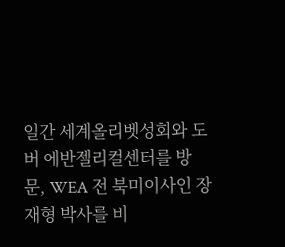일간 세계올리벳성회와 도버 에반젤리컬센터를 방문, WEA 전 북미이사인 장재형 박사를 비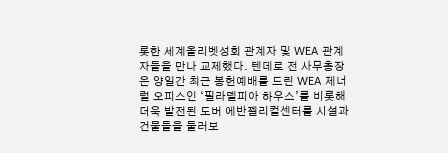롯한 세계올리벳성회 관계자 및 WEA 관계자들을 만나 교제했다. 텐데로 전 사무총장은 양일간 최근 봉헌예배를 드린 WEA 제너럴 오피스인 ‘필라델피아 하우스’를 비롯해 더욱 발전된 도버 에반젤리컬센터를 시설과 건물들을 둘러보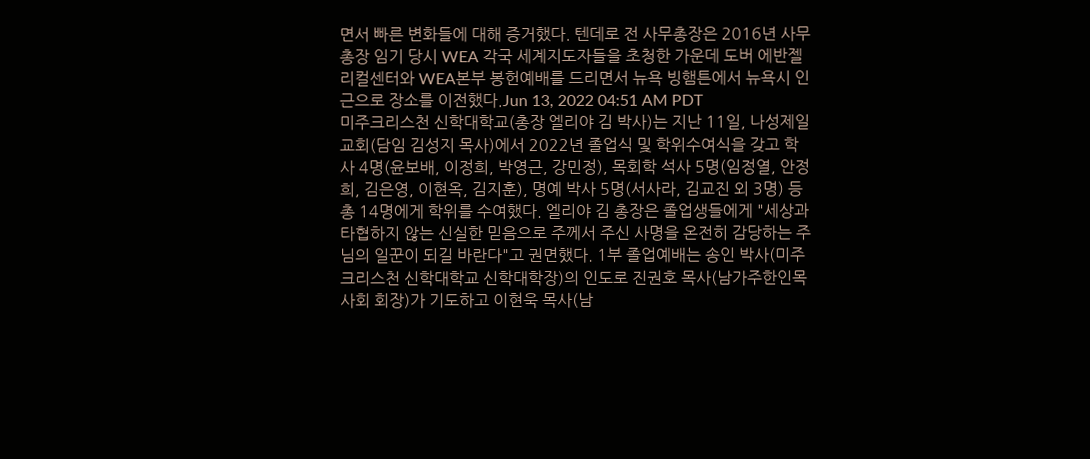면서 빠른 변화들에 대해 증거했다. 텐데로 전 사무총장은 2016년 사무총장 임기 당시 WEA 각국 세계지도자들을 초청한 가운데 도버 에반젤리컬센터와 WEA본부 봉헌예배를 드리면서 뉴욕 빙햄튼에서 뉴욕시 인근으로 장소를 이전했다.Jun 13, 2022 04:51 AM PDT
미주크리스천 신학대학교(총장 엘리야 김 박사)는 지난 11일, 나성제일교회(담임 김성지 목사)에서 2022년 졸업식 및 학위수여식을 갖고 학사 4명(윤보배, 이정희, 박영근, 강민정), 목회학 석사 5명(임정열, 안정희, 김은영, 이현옥, 김지훈), 명예 박사 5명(서사라, 김교진 외 3명) 등 총 14명에게 학위를 수여했다. 엘리야 김 총장은 졸업생들에게 "세상과 타협하지 않는 신실한 믿음으로 주께서 주신 사명을 온전히 감당하는 주님의 일꾼이 되길 바란다"고 권면했다. 1부 졸업예배는 송인 박사(미주크리스천 신학대학교 신학대학장)의 인도로 진권호 목사(남가주한인목사회 회장)가 기도하고 이현욱 목사(남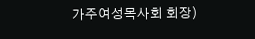가주여성목사회 회장)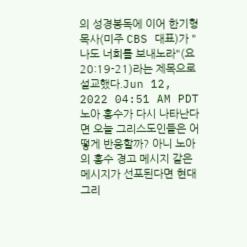의 성경봉독에 이어 한기형 목사(미주 CBS 대표)가 "나도 너희를 보내노라"(요20:19-21)라는 제목으로 설교했다.Jun 12, 2022 04:51 AM PDT
노아 홍수가 다시 나타난다면 오늘 그리스도인들은 어떻게 반응할까? 아니 노아의 홍수 경고 메시지 같은 메시지가 선포된다면 현대 그리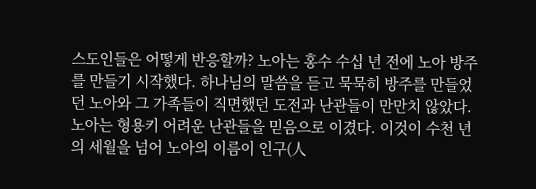스도인들은 어떻게 반응할까? 노아는 홍수 수십 년 전에 노아 방주를 만들기 시작했다. 하나님의 말씀을 듣고 묵묵히 방주를 만들었던 노아와 그 가족들이 직면했던 도전과 난관들이 만만치 않았다. 노아는 형용키 어려운 난관들을 믿음으로 이겼다. 이것이 수천 년의 세월을 넘어 노아의 이름이 인구(人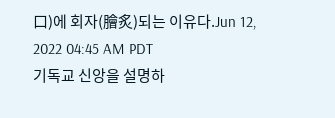口)에 회자(膾炙)되는 이유다.Jun 12, 2022 04:45 AM PDT
기독교 신앙을 설명하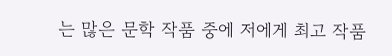는 많은 문학 작품 중에 저에게 최고 작품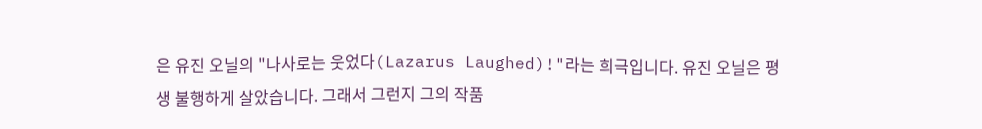은 유진 오닐의 "나사로는 웃었다(Lazarus Laughed)!"라는 희극입니다. 유진 오닐은 평생 불행하게 살았습니다. 그래서 그런지 그의 작품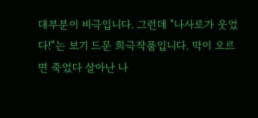대부분이 비극입니다. 그런데 "나사로가 웃었다!"는 보기 드문 희극작품입니다. 막이 오르면 죽었다 살아난 나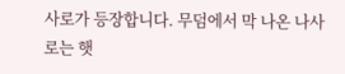사로가 등장합니다. 무덤에서 막 나온 나사로는 햇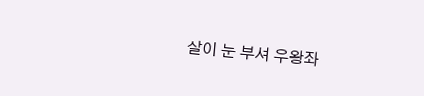살이 눈 부셔 우왕좌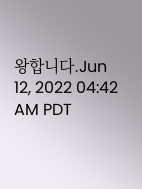왕합니다.Jun 12, 2022 04:42 AM PDT